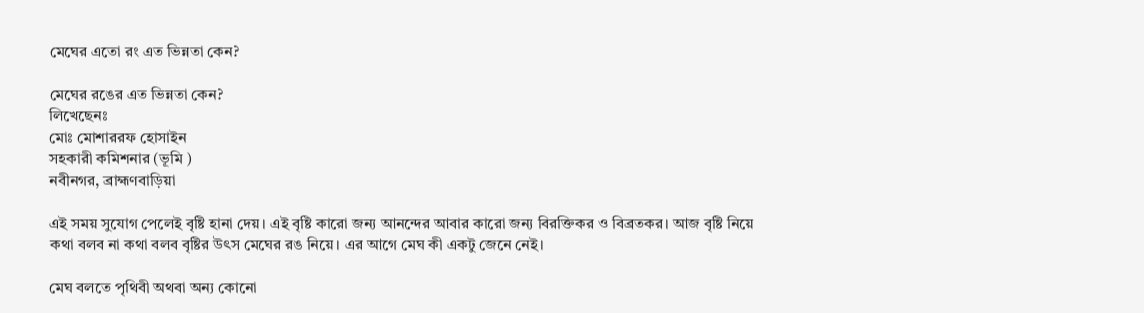মেঘের এতো রং এত ভিন্নতা কেন?

মেঘের রঙের এত ভিন্নতা কেন?
লিখেছেনঃ
মোঃ মোশাররফ হোসাইন
সহকারী কমিশনার (ভূমি )
নবীনগর, ব্রাহ্মণবাড়িয়া

এই সময় সুযোগ পেলেই বৃষ্টি হানা দেয়। এই বৃষ্টি কারো জন্য আনন্দের আবার কারো জন্য বিরক্তিকর ও বিব্রতকর। আজ বৃষ্টি নিয়ে কথা বলব না কথা বলব বৃষ্টির উৎস মেঘের রঙ নিয়ে। এর আগে মেঘ কী একটু জেনে নেই।

মেঘ বলতে পৃথিবী অথবা অন্য কোনো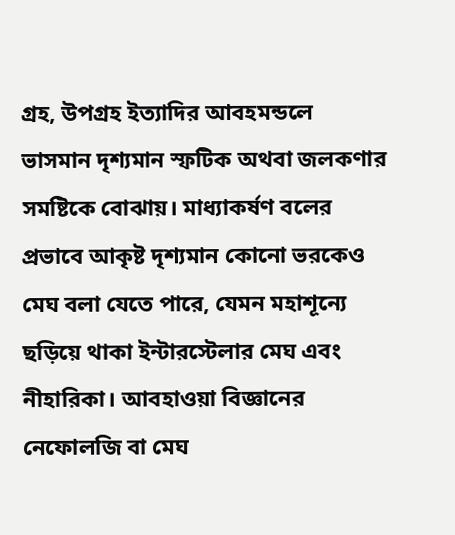গ্রহ, উপগ্রহ ইত্যাদির আবহমন্ডলে ভাসমান দৃশ্যমান স্ফটিক অথবা জলকণার সমষ্টিকে বোঝায়। মাধ্যাকর্ষণ বলের প্রভাবে আকৃষ্ট দৃশ্যমান কোনো ভরকেও মেঘ বলা যেতে পারে, যেমন মহাশূন্যে ছড়িয়ে থাকা ইন্টারস্টেলার মেঘ এবং নীহারিকা। আবহাওয়া বিজ্ঞানের নেফোলজি বা মেঘ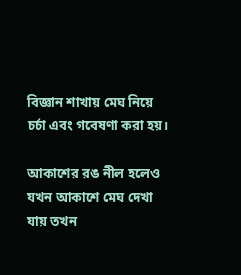বিজ্ঞান শাখায় মেঘ নিয়ে চর্চা এবং গবেষণা করা হয়।

আকাশের রঙ নীল হলেও যখন আকাশে মেঘ দেখা যায় তখন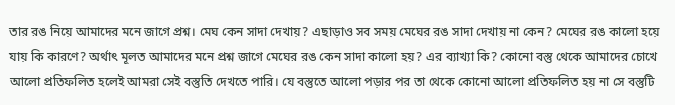তার রঙ নিয়ে আমাদের মনে জাগে প্রশ্ন। মেঘ কেন সাদা দেখায়? এছাড়াও সব সময় মেঘের রঙ সাদা দেখায় না কেন? মেঘের রঙ কালো হয়ে যায় কি কারণে? অর্থাৎ মূলত আমাদের মনে প্রশ্ন জাগে মেঘের রঙ কেন সাদা কালো হয়? এর ব্যাখ্যা কি? কোনো বস্তু থেকে আমাদের চোখে আলো প্রতিফলিত হলেই আমরা সেই বস্তুতি দেখতে পারি। যে বস্তুতে আলো পড়ার পর তা থেকে কোনো আলো প্রতিফলিত হয় না সে বস্তুটি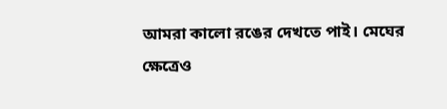আমরা কালো রঙের দেখতে পাই। মেঘের ক্ষেত্রেও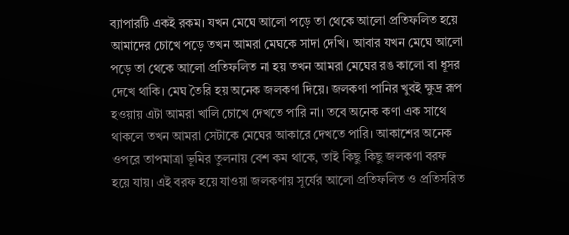ব্যাপারটি একই রকম। যখন মেঘে আলো পড়ে তা থেকে আলো প্রতিফলিত হয়ে আমাদের চোখে পড়ে তখন আমরা মেঘকে সাদা দেখি। আবার যখন মেঘে আলো পড়ে তা থেকে আলো প্রতিফলিত না হয় তখন আমরা মেঘের রঙ কালো বা ধূসর দেখে থাকি। মেঘ তৈরি হয় অনেক জলকণা দিয়ে। জলকণা পানির খুবই ক্ষুদ্র রূপ হওয়ায় এটা আমরা খালি চোখে দেখতে পারি না। তবে অনেক কণা এক সাথে থাকলে তখন আমরা সেটাকে মেঘের আকারে দেখতে পারি। আকাশের অনেক ওপরে তাপমাত্রা ভূমির তুলনায় বেশ কম থাকে, তাই কিছু কিছু জলকণা বরফ হয়ে যায়। এই বরফ হয়ে যাওয়া জলকণায় সূর্যের আলো প্রতিফলিত ও প্রতিসরিত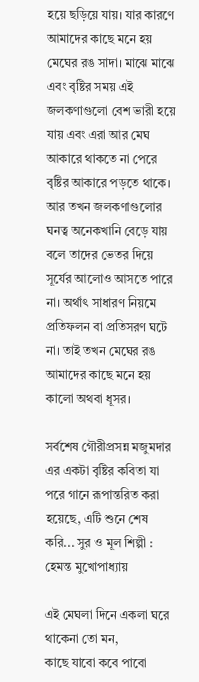হয়ে ছড়িয়ে যায়। যার কারণে আমাদের কাছে মনে হয় মেঘের রঙ সাদা। মাঝে মাঝে এবং বৃষ্টির সময় এই জলকণাগুলো বেশ ভারী হয়ে যায় এবং এরা আর মেঘ আকারে থাকতে না পেরে বৃষ্টির আকারে পড়তে থাকে। আর তখন জলকণাগুলোর ঘনত্ব অনেকখানি বেড়ে যায় বলে তাদের ভেতর দিয়ে সূর্যের আলোও আসতে পারে না। অর্থাৎ সাধারণ নিয়মে প্রতিফলন বা প্রতিসরণ ঘটে না। তাই তখন মেঘের রঙ আমাদের কাছে মনে হয় কালো অথবা ধূসর।

সর্বশেষ গৌরীপ্রসন্ন মজুমদার এর একটা বৃষ্টির কবিতা যা পরে গানে রূপান্তরিত করা হয়েছে, এটি শুনে শেষ করি... সুর ও মূল শিল্পী : হেমন্ত মুখোপাধ্যায়

এই মেঘলা দিনে একলা ঘরে থাকেনা তো মন,
কাছে যাবো কবে পাবো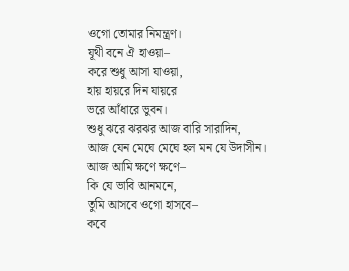ওগো তোমার নিমন্ত্রণ।
যূথী বনে ঐ হাওয়া–
করে শুধু আসা যাওয়া,
হায় হায়রে দিন যায়রে
ভরে আঁধারে ভুবন।
শুধু ঝরে ঝরঝর আজ বারি সারাদিন,
আজ যেন মেঘে মেঘে হল মন যে উদাসীন।
আজ আমি ক্ষণে ক্ষণে–
কি যে ভাবি আনমনে,
তুমি আসবে ওগো হাসবে–
কবে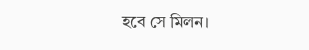হবে সে মিলন।